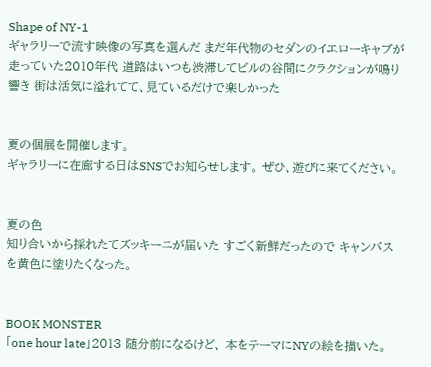Shape of NY-1
ギャラリーで流す映像の写真を選んだ まだ年代物のセダンのイエローキャブが走っていた2010年代 道路はいつも渋滞してビルの谷間にクラクションが鳴り響き 街は活気に溢れてて、見ているだけで楽しかった


夏の個展を開催します。
ギャラリーに在廊する日はSNSでお知らせします。 ぜひ、遊びに来てください。


夏の色
知り合いから採れたてズッキーニが届いた すごく新鮮だったので キャンバスを黄色に塗りたくなった。


BOOK MONSTER
「one hour late」2013 随分前になるけど、 本をテーマにNYの絵を描いた。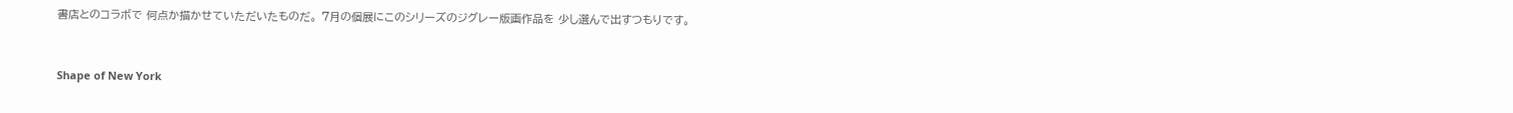書店とのコラボで 何点か描かせていただいたものだ。 7月の個展にこのシリーズのジグレー版画作品を 少し選んで出すつもりです。


Shape of New York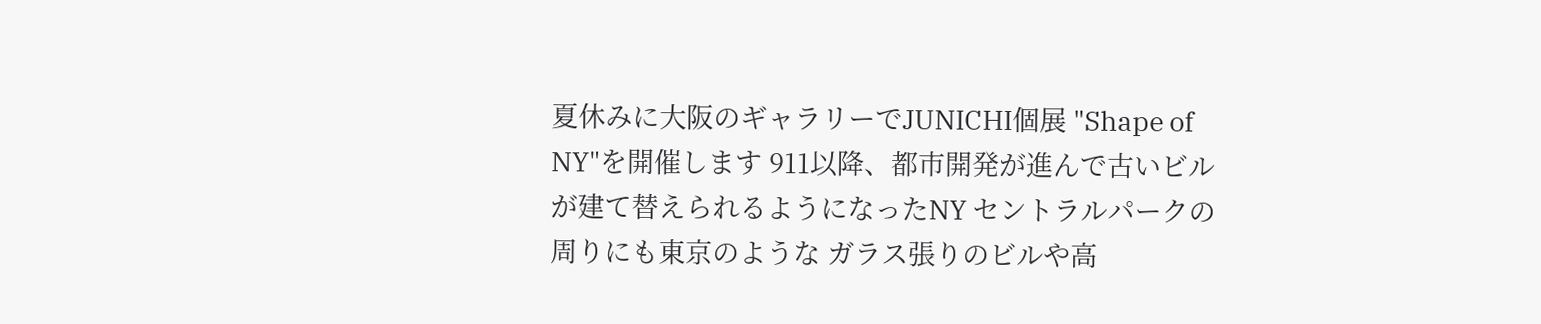夏休みに大阪のギャラリーでJUNICHI個展 "Shape of NY"を開催します 911以降、都市開発が進んで古いビルが建て替えられるようになったNY セントラルパークの周りにも東京のような ガラス張りのビルや高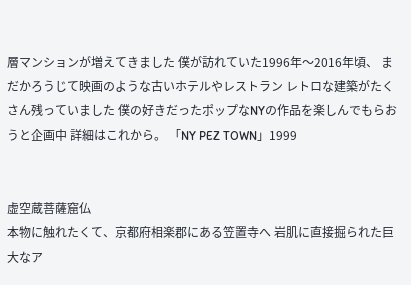層マンションが増えてきました 僕が訪れていた1996年〜2016年頃、 まだかろうじて映画のような古いホテルやレストラン レトロな建築がたくさん残っていました 僕の好きだったポップなNYの作品を楽しんでもらおうと企画中 詳細はこれから。 「NY PEZ TOWN」1999


虚空蔵菩薩窟仏
本物に触れたくて、京都府相楽郡にある笠置寺へ 岩肌に直接掘られた巨大なア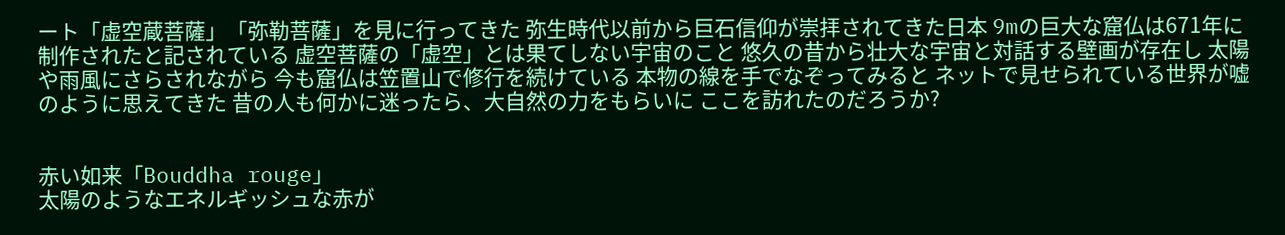ート「虚空蔵菩薩」「弥勒菩薩」を見に行ってきた 弥生時代以前から巨石信仰が崇拝されてきた日本 9mの巨大な窟仏は671年に制作されたと記されている 虚空菩薩の「虚空」とは果てしない宇宙のこと 悠久の昔から壮大な宇宙と対話する壁画が存在し 太陽や雨風にさらされながら 今も窟仏は笠置山で修行を続けている 本物の線を手でなぞってみると ネットで見せられている世界が嘘のように思えてきた 昔の人も何かに迷ったら、大自然の力をもらいに ここを訪れたのだろうか?


赤い如来「Bouddha rouge」
太陽のようなエネルギッシュな赤が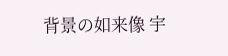背景の如来像 宇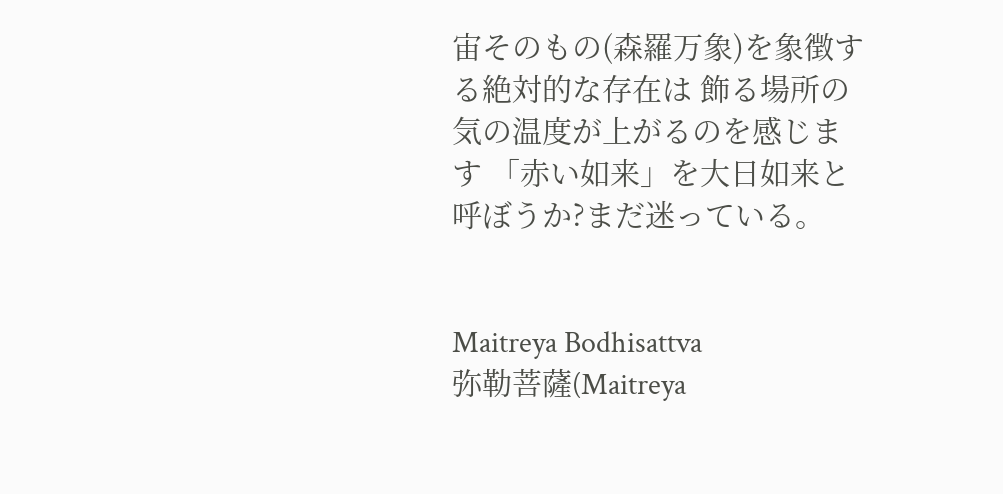宙そのもの(森羅万象)を象徴する絶対的な存在は 飾る場所の気の温度が上がるのを感じます 「赤い如来」を大日如来と呼ぼうか?まだ迷っている。


Maitreya Bodhisattva
弥勒菩薩(Maitreya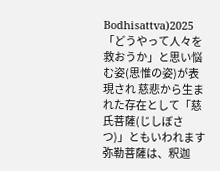Bodhisattva)2025 「どうやって人々を救おうか」と思い悩む姿(思惟の姿)が表現され 慈悲から生まれた存在として「慈氏菩薩(じしぼさつ)」ともいわれます 弥勒菩薩は、釈迦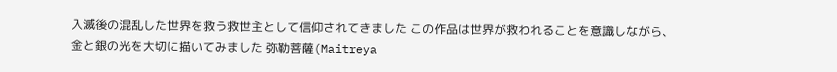入滅後の混乱した世界を救う救世主として信仰されてきました この作品は世界が救われることを意識しながら、金と銀の光を大切に描いてみました 弥勒菩薩(Maitreya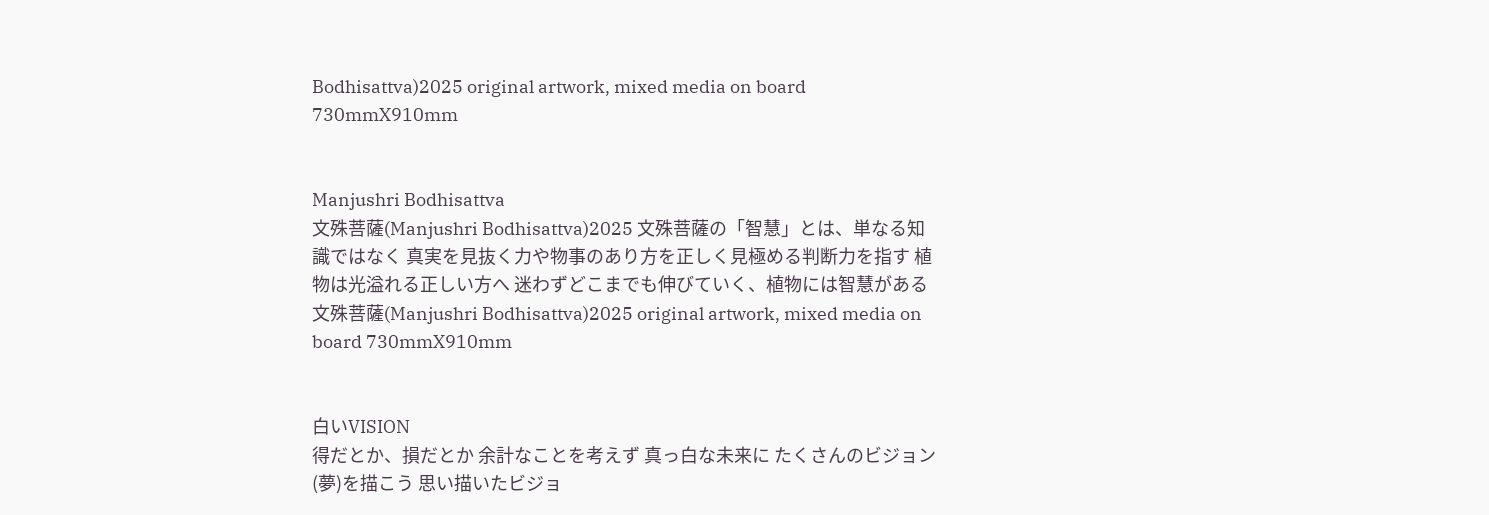Bodhisattva)2025 original artwork, mixed media on board 730mmX910mm


Manjushri Bodhisattva
文殊菩薩(Manjushri Bodhisattva)2025 文殊菩薩の「智慧」とは、単なる知識ではなく 真実を見抜く力や物事のあり方を正しく見極める判断力を指す 植物は光溢れる正しい方へ 迷わずどこまでも伸びていく、植物には智慧がある 文殊菩薩(Manjushri Bodhisattva)2025 original artwork, mixed media on board 730mmX910mm


白いVISION
得だとか、損だとか 余計なことを考えず 真っ白な未来に たくさんのビジョン(夢)を描こう 思い描いたビジョ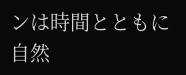ンは時間とともに 自然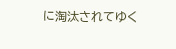に淘汰されてゆく